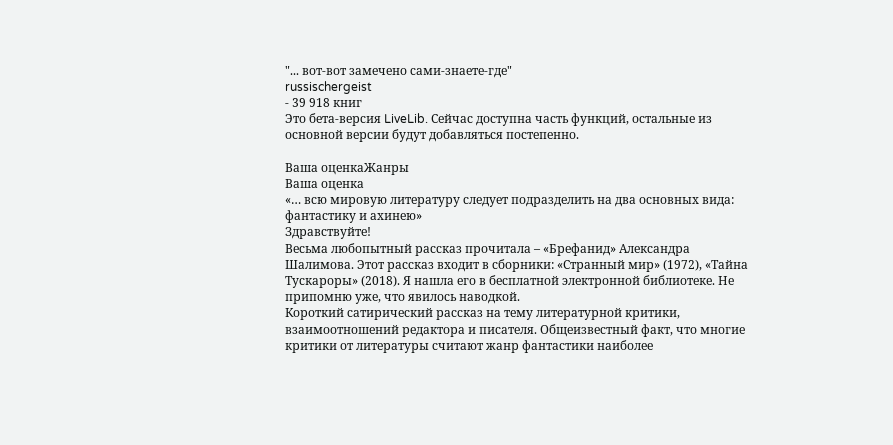"... вот-вот замечено сами-знаете-где"
russischergeist
- 39 918 книг
Это бета-версия LiveLib. Сейчас доступна часть функций, остальные из основной версии будут добавляться постепенно.

Ваша оценкаЖанры
Ваша оценка
«… всю мировую литературу следует подразделить на два основных вида: фантастику и ахинею»
Здравствуйте!
Весьма любопытный рассказ прочитала – «Брефанид» Александра Шалимова. Этот рассказ входит в сборники: «Странный мир» (1972), «Тайна Тускароры» (2018). Я нашла его в бесплатной электронной библиотеке. Не припомню уже, что явилось наводкой.
Короткий сатирический рассказ на тему литературной критики, взаимоотношений редактора и писателя. Общеизвестный факт, что многие критики от литературы считают жанр фантастики наиболее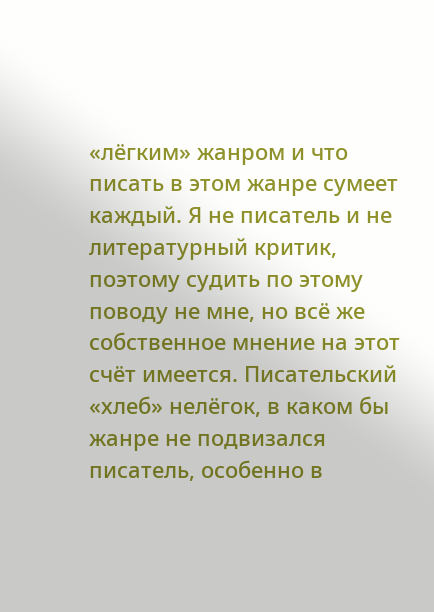«лёгким» жанром и что писать в этом жанре сумеет каждый. Я не писатель и не литературный критик, поэтому судить по этому поводу не мне, но всё же собственное мнение на этот счёт имеется. Писательский «хлеб» нелёгок, в каком бы жанре не подвизался писатель, особенно в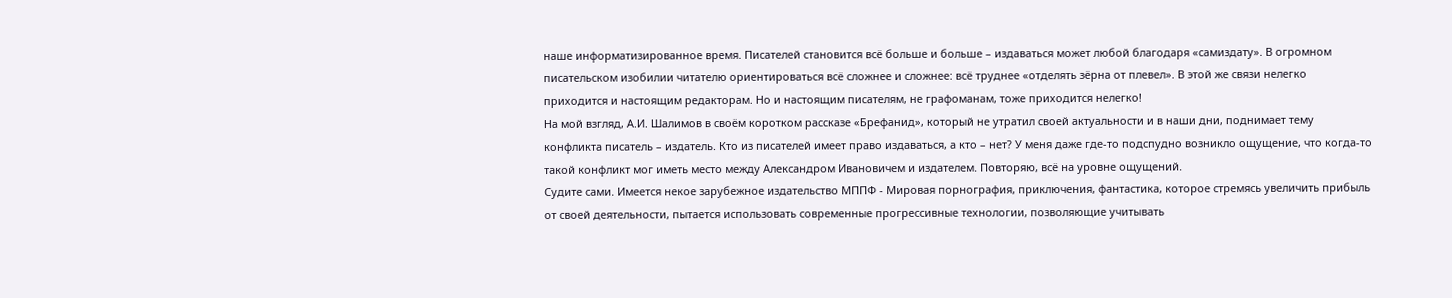наше информатизированное время. Писателей становится всё больше и больше – издаваться может любой благодаря «самиздату». В огромном писательском изобилии читателю ориентироваться всё сложнее и сложнее: всё труднее «отделять зёрна от плевел». В этой же связи нелегко приходится и настоящим редакторам. Но и настоящим писателям, не графоманам, тоже приходится нелегко!
На мой взгляд, А.И. Шалимов в своём коротком рассказе «Брефанид», который не утратил своей актуальности и в наши дни, поднимает тему конфликта писатель – издатель. Кто из писателей имеет право издаваться, а кто – нет? У меня даже где-то подспудно возникло ощущение, что когда-то такой конфликт мог иметь место между Александром Ивановичем и издателем. Повторяю, всё на уровне ощущений.
Судите сами. Имеется некое зарубежное издательство МППФ - Мировая порнография, приключения, фантастика, которое стремясь увеличить прибыль от своей деятельности, пытается использовать современные прогрессивные технологии, позволяющие учитывать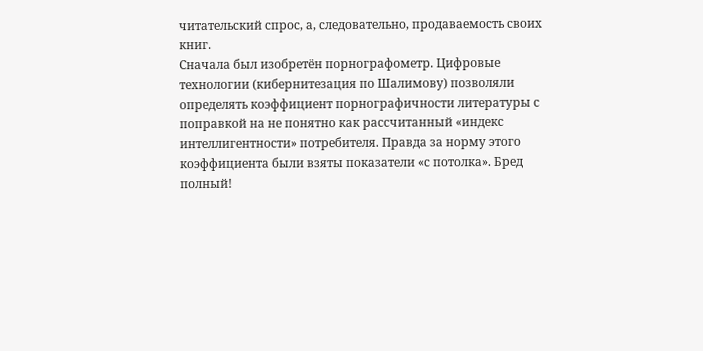читательский спрос, а, следовательно, продаваемость своих книг.
Сначала был изобретён порнографометр. Цифровые технологии (кибернитезация по Шалимову) позволяли определять коэффициент порнографичности литературы с поправкой на не понятно как рассчитанный «индекс интеллигентности» потребителя. Правда за норму этого коэффициента были взяты показатели «с потолка». Бред полный!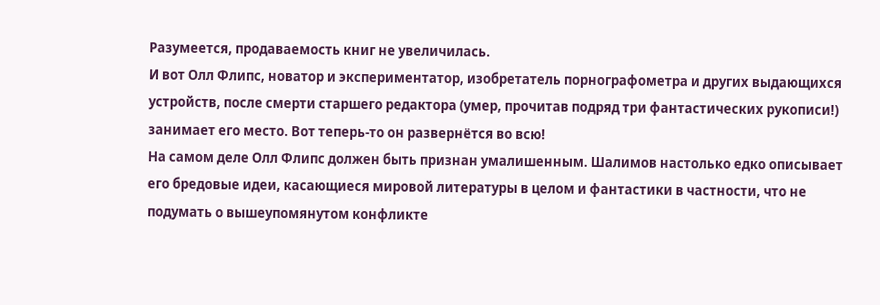Разумеется, продаваемость книг не увеличилась.
И вот Олл Флипс, новатор и экспериментатор, изобретатель порнографометра и других выдающихся устройств, после смерти старшего редактора (умер, прочитав подряд три фантастических рукописи!) занимает его место. Вот теперь-то он развернётся во всю!
На самом деле Олл Флипс должен быть признан умалишенным. Шалимов настолько едко описывает его бредовые идеи, касающиеся мировой литературы в целом и фантастики в частности, что не подумать о вышеупомянутом конфликте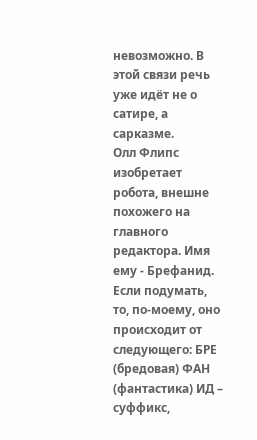невозможно. В этой связи речь уже идёт не о сатире, а сарказме.
Олл Флипс изобретает робота, внешне похожего на главного редактора. Имя ему - Брефанид. Если подумать, то, по-моему, оно происходит от следующего: БРЕ (бредовая) ФАН (фантастика) ИД – суффикс,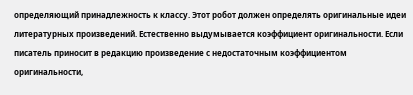определяющий принадлежность к классу. Этот робот должен определять оригинальные идеи литературных произведений. Естественно выдумывается коэффициент оригинальности. Если писатель приносит в редакцию произведение с недостаточным коэффициентом оригинальности,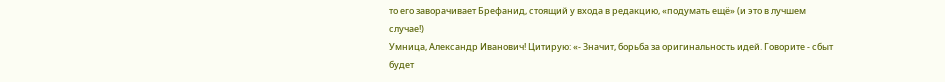то его заворачивает Брефанид, стоящий у входа в редакцию, «подумать ещё» (и это в лучшем случае!)
Умница, Александр Иванович! Цитирую: «- Значит, борьба за оригинальность идей. Говорите - сбыт будет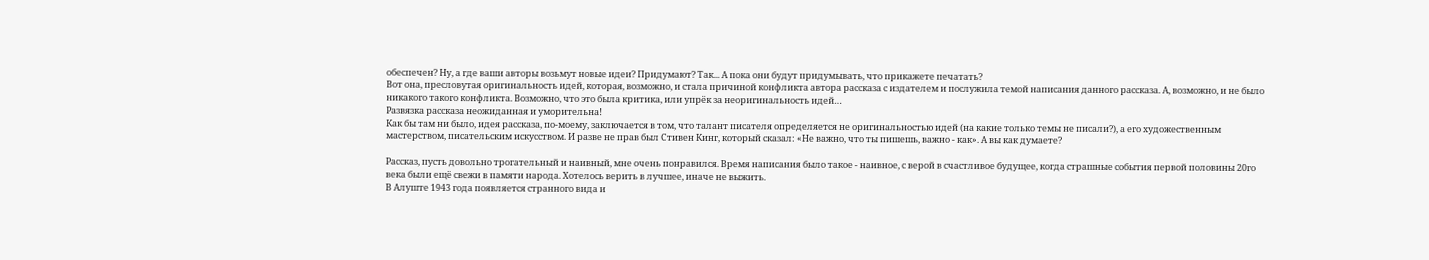обеспечен? Ну, а где ваши авторы возьмут новые идеи? Придумают? Так... А пока они будут придумывать, что прикажете печатать?
Вот она, пресловутая оригинальность идей, которая, возможно, и стала причиной конфликта автора рассказа с издателем и послужила темой написания данного рассказа. А, возможно, и не было никакого такого конфликта. Возможно, что это была критика, или упрёк за неоригинальность идей…
Развязка рассказа неожиданная и уморительна!
Как бы там ни было, идея рассказа, по-моему, заключается в том, что талант писателя определяется не оригинальностью идей (на какие только темы не писали?), а его художественным мастерством, писательским искусством. И разве не прав был Стивен Кинг, который сказал: «Не важно, что ты пишешь, важно - как». А вы как думаете?

Рассказ, пусть довольно трогательный и наивный, мне очень понравился. Время написания было такое - наивное, с верой в счастливое будущее, когда страшные события первой половины 20го века были ещё свежи в памяти народа. Хотелось верить в лучшее, иначе не выжить.
В Алуште 1943 года появляется странного вида и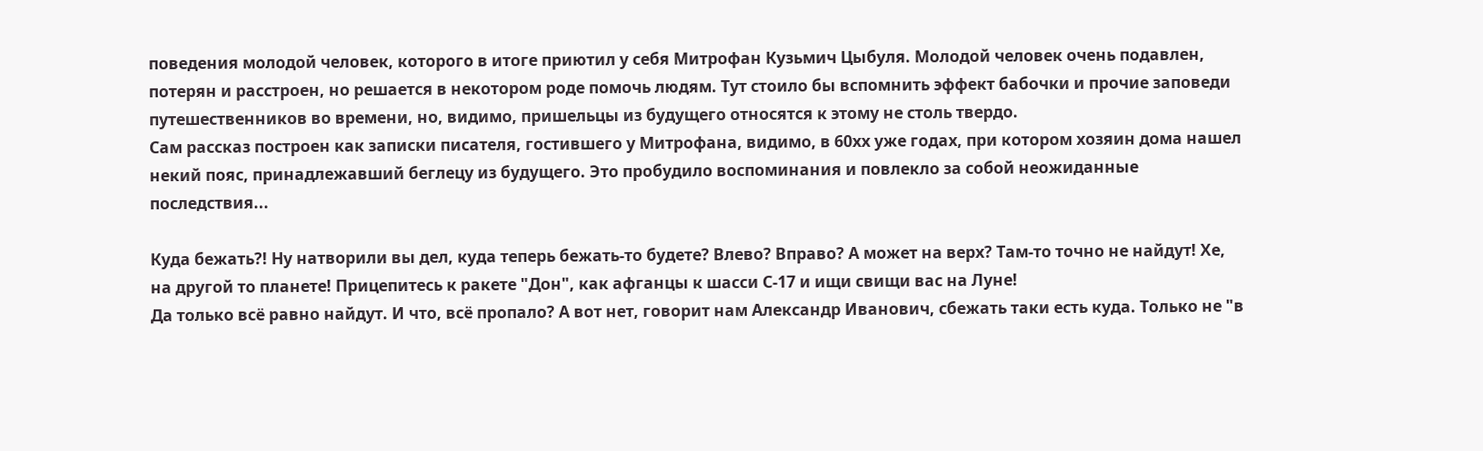поведения молодой человек, которого в итоге приютил у себя Митрофан Кузьмич Цыбуля. Молодой человек очень подавлен, потерян и расстроен, но решается в некотором роде помочь людям. Тут стоило бы вспомнить эффект бабочки и прочие заповеди путешественников во времени, но, видимо, пришельцы из будущего относятся к этому не столь твердо.
Сам рассказ построен как записки писателя, гостившего у Митрофана, видимо, в 60хх уже годах, при котором хозяин дома нашел некий пояс, принадлежавший беглецу из будущего. Это пробудило воспоминания и повлекло за собой неожиданные последствия...

Куда бежать?! Ну натворили вы дел, куда теперь бежать-то будете? Влево? Вправо? А может на верх? Там-то точно не найдут! Хе, на другой то планете! Прицепитесь к ракете "Дон", как афганцы к шасси С-17 и ищи свищи вас на Луне!
Да только всё равно найдут. И что, всё пропало? А вот нет, говорит нам Александр Иванович, сбежать таки есть куда. Только не "в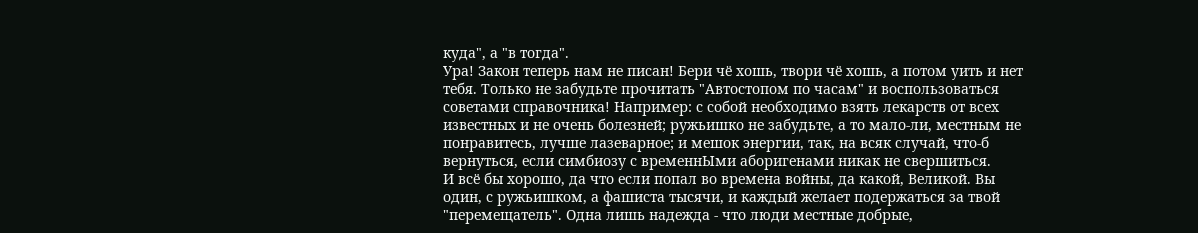куда", а "в тогда".
Ура! Закон теперь нам не писан! Бери чё хошь, твори чё хошь, а потом уить и нет тебя. Только не забудьте прочитать "Автостопом по часам" и воспользоваться советами справочника! Например: с собой необходимо взять лекарств от всех известных и не очень болезней; ружьишко не забудьте, а то мало-ли, местным не понравитесь, лучше лазеварное; и мешок энергии, так, на всяк случай, что-б вернуться, если симбиозу с временнЫми аборигенами никак не свершиться.
И всё бы хорошо, да что если попал во времена войны, да какой, Великой. Вы один, с ружьишком, а фашиста тысячи, и каждый желает подержаться за твой "перемещатель". Одна лишь надежда - что люди местные добрые,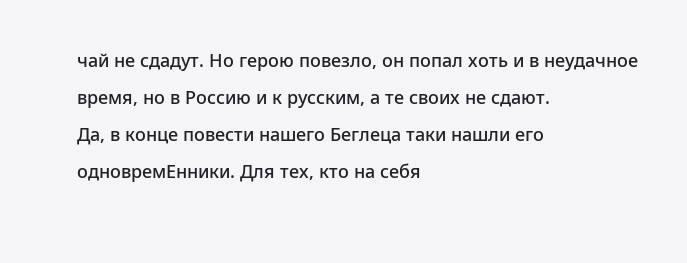чай не сдадут. Но герою повезло, он попал хоть и в неудачное время, но в Россию и к русским, а те своих не сдают.
Да, в конце повести нашего Беглеца таки нашли его одновремЕнники. Для тех, кто на себя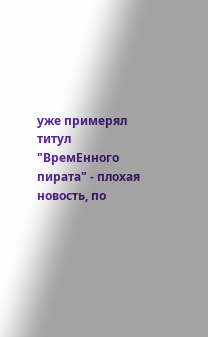уже примерял титул "ВремЕнного пирата" - плохая новость, по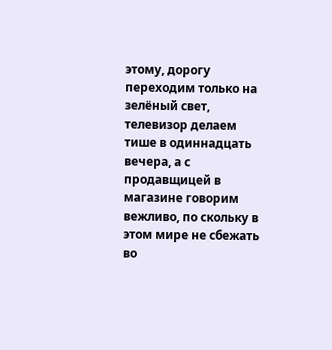этому, дорогу переходим только на зелёный свет, телевизор делаем тише в одиннадцать вечера, а с продавщицей в магазине говорим вежливо, по скольку в этом мире не сбежать во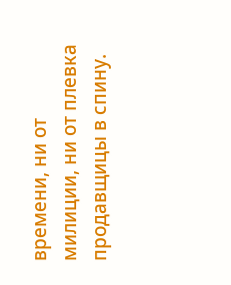времени, ни от милиции, ни от плевка продавщицы в спину.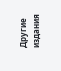Другие издания